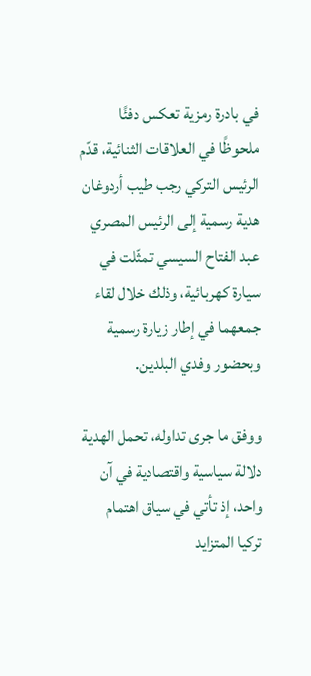في بادرة رمزية تعكس دفئًا ملحوظًا في العلاقات الثنائية، قدّم الرئيس التركي رجب طيب أردوغان هدية رسمية إلى الرئيس المصري عبد الفتاح السيسي تمثّلت في سيارة كهربائية، وذلك خلال لقاء جمعهما في إطار زيارة رسمية وبحضور وفدي البلدين.

ووفق ما جرى تداوله، تحمل الهدية دلالة سياسية واقتصادية في آن واحد، إذ تأتي في سياق اهتمام تركيا المتزايد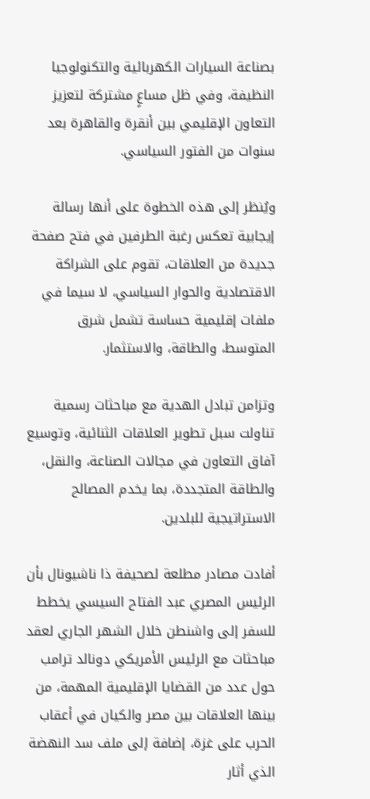بصناعة السيارات الكهربائية والتكنولوجيا النظيفة، وفي ظل مساعٍ مشتركة لتعزيز التعاون الإقليمي بين أنقرة والقاهرة بعد سنوات من الفتور السياسي.

ويُنظر إلى هذه الخطوة على أنها رسالة إيجابية تعكس رغبة الطرفين في فتح صفحة جديدة من العلاقات، تقوم على الشراكة الاقتصادية والحوار السياسي، لا سيما في ملفات إقليمية حساسة تشمل شرق المتوسط، والطاقة، والاستثمار.

وتزامن تبادل الهدية مع مباحثات رسمية تناولت سبل تطوير العلاقات الثنائية، وتوسيع آفاق التعاون في مجالات الصناعة، والنقل، والطاقة المتجددة، بما يخدم المصالح الاستراتيجية للبلدين.

أفادت مصادر مطلعة لصحيفة ذا ناشيونال بأن الرئيس المصري عبد الفتاح السيسي يخطط للسفر إلى واشنطن خلال الشهر الجاري لعقد مباحثات مع الرئيس الأمريكي دونالد ترامب حول عدد من القضايا الإقليمية المهمة، من بينها العلاقات بين مصر والكيان في أعقاب الحرب على غزة، إضافة إلى ملف سد النهضة الذي أثار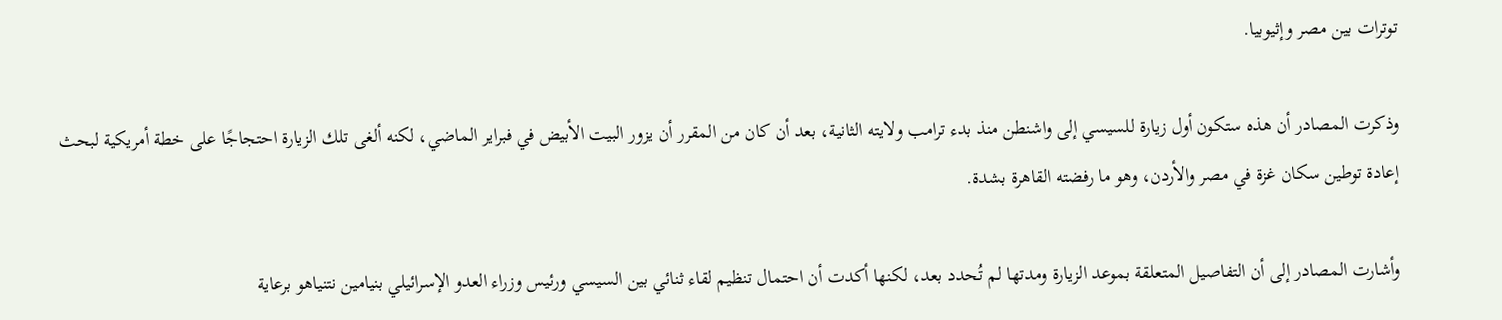توترات بين مصر وإثيوبيا.

وذكرت المصادر أن هذه ستكون أول زيارة للسيسي إلى واشنطن منذ بدء ترامب ولايته الثانية، بعد أن كان من المقرر أن يزور البيت الأبيض في فبراير الماضي، لكنه ألغى تلك الزيارة احتجاجًا على خطة أمريكية لبحث إعادة توطين سكان غزة في مصر والأردن، وهو ما رفضته القاهرة بشدة.

وأشارت المصادر إلى أن التفاصيل المتعلقة بموعد الزيارة ومدتها لم تُحدد بعد، لكنها أكدت أن احتمال تنظيم لقاء ثنائي بين السيسي ورئيس وزراء العدو الإسرائيلي بنيامين نتنياهو برعاية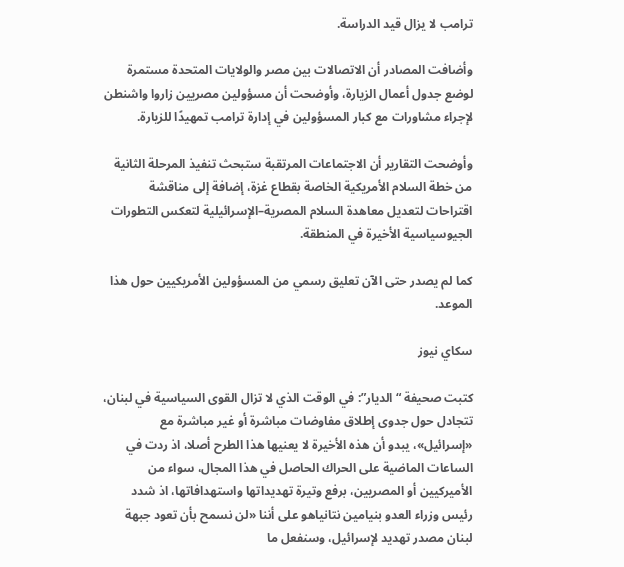ترامب لا يزال قيد الدراسة.

وأضافت المصادر أن الاتصالات بين مصر والولايات المتحدة مستمرة لوضع جدول أعمال الزيارة، وأوضحت أن مسؤولين مصريين زاروا واشنطن لإجراء مشاورات مع كبار المسؤولين في إدارة ترامب تمهيدًا للزيارة.

وأوضحت التقارير أن الاجتماعات المرتقبة ستبحث تنفيذ المرحلة الثانية من خطة السلام الأمريكية الخاصة بقطاع غزة، إضافة إلى مناقشة اقتراحات لتعديل معاهدة السلام المصرية–الإسرائيلية لتعكس التطورات الجيوسياسية الأخيرة في المنطقة.

كما لم يصدر حتى الآن تعليق رسمي من المسؤولين الأمريكيين حول هذا الموعد.

سكاي نيوز

كتبت صحيفة “الديار”: في الوقت الذي لا تزال القوى السياسية في لبنان، تتجادل حول جدوى إطلاق مفاوضات مباشرة أو غير مباشرة مع «إسرائيل»، يبدو أن هذه الأخيرة لا يعنيها هذا الطرح أصلا، اذ ردت في الساعات الماضية على الحراك الحاصل في هذا المجال، سواء من الأميركيين أو المصريين، برفع وتيرة تهديداتها واستهدافاتها، اذ شدد رئيس وزراء العدو بنيامين نتانياهو على أننا «لن نسمح بأن تعود جبهة لبنان مصدر تهديد لإسرائيل، وسنفعل ما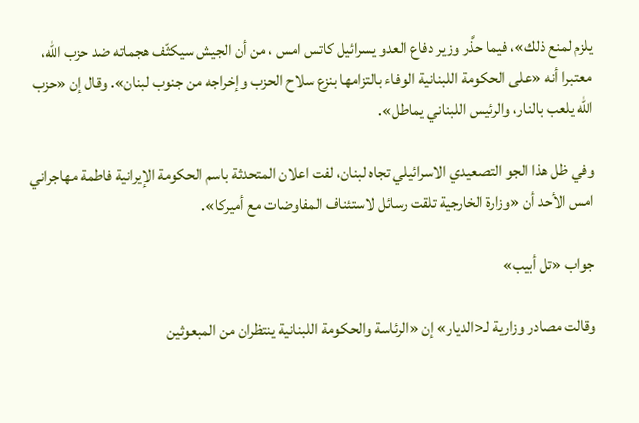يلزم لمنع ذلك»، فيما حذَّر وزير دفاع العدو يسرائيل كاتس امس ، من أن الجيش سيكثّف هجماته ضد حزب الله، معتبرا أنه «على الحكومة اللبنانية الوفاء بالتزامها بنزع سلاح الحزب وإخراجه من جنوب لبنان». وقال إن «حزب الله يلعب بالنار، والرئيس اللبناني يماطل».

وفي ظل هذا الجو التصعيدي الاسرائيلي تجاه لبنان، لفت اعلان المتحدثة باسم الحكومة الإيرانية فاطمة مهاجراني امس الأحد أن «وزارة الخارجية تلقت رسائل لاستئناف المفاوضات مع أميركا».

جواب «تل أبيب»

وقالت مصادر وزارية لـ<الديار» إن «الرئاسة والحكومة اللبنانية ينتظران من المبعوثين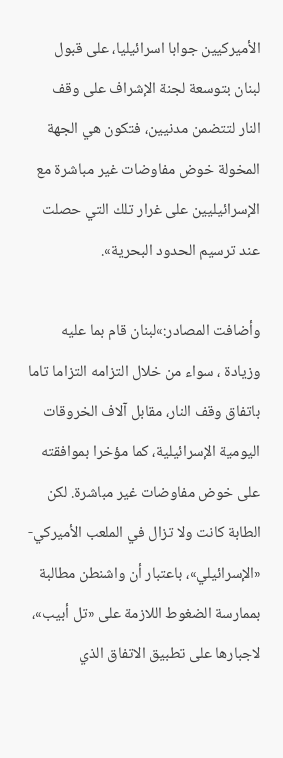الأميركيين جوابا اسرائيليا، على قبول لبنان بتوسعة لجنة الإشراف على وقف النار لتتضمن مدنيين، فتكون هي الجهة المخولة خوض مفاوضات غير مباشرة مع الإسرائيليين على غرار تلك التي حصلت عند ترسيم الحدود البحرية».

وأضافت المصادر:»لبنان قام بما عليه وزيادة ، سواء من خلال التزامه التزاما تاما باتفاق وقف النار، مقابل آلاف الخروقات اليومية الإسرائيلية، كما مؤخرا بموافقته على خوض مفاوضات غير مباشرة. لكن الطابة كانت ولا تزال في الملعب الأميركي- «الإسرائيلي»، باعتبار أن واشنطن مطالبة بممارسة الضغوط اللازمة على «تل أبيب»، لاجبارها على تطبيق الاتفاق الذي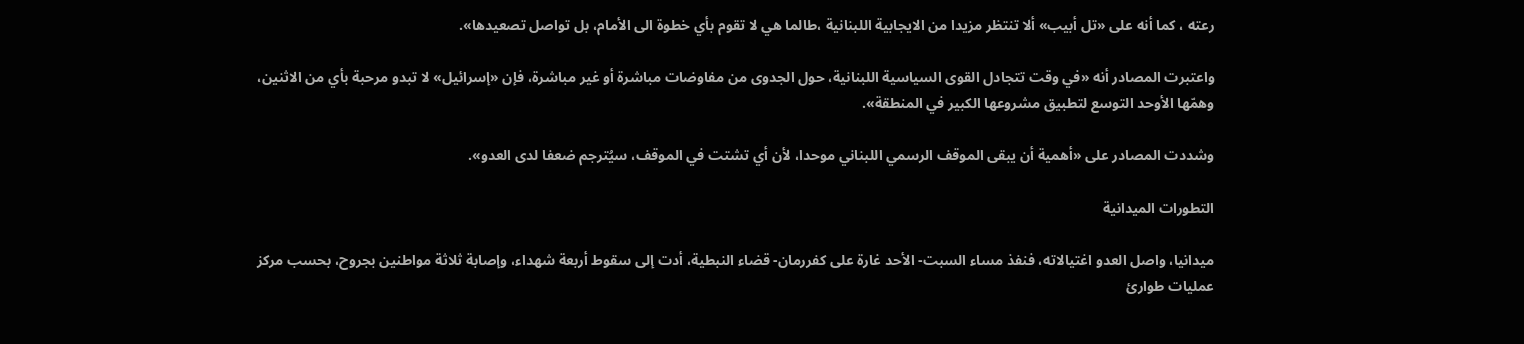رعته ، كما أنه على «تل أبيب» ألا تنتظر مزيدا من الايجابية اللبنانية ،طالما هي لا تقوم بأي خطوة الى الأمام، بل تواصل تصعيدها».

واعتبرت المصادر أنه «في وقت تتجادل القوى السياسية اللبنانية، حول الجدوى من مفاوضات مباشرة أو غير مباشرة، فإن «إسرائيل» لا تبدو مرحبة بأي من الاثنين، وهمّها الأوحد التوسع لتطبيق مشروعها الكبير في المنطقة».

وشددت المصادر على «أهمية أن يبقى الموقف الرسمي اللبناني موحدا، لأن أي تشتت في الموقف، سيُترجم ضعفا لدى العدو».

التطورات الميدانية

ميدانيا، واصل العدو اغتيالاته، فنفذ مساء السبت- الأحد غارة على كفررمان- قضاء النبطية، أدت إلى سقوط أربعة شهداء، وإصابة ثلاثة مواطنين بجروح، بحسب مركز عمليات طوارئ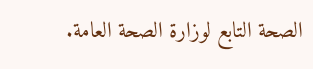الصحة التابع لوزارة الصحة العامة.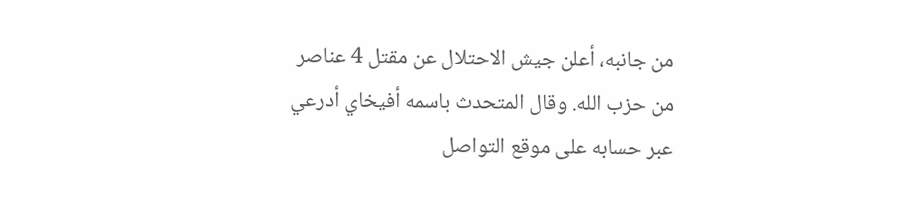من جانبه، أعلن جيش الاحتلال عن مقتل 4 عناصر من حزب الله. وقال المتحدث باسمه أفيخاي أدرعي عبر حسابه على موقع التواصل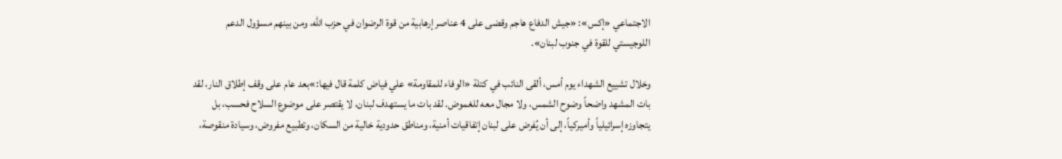الاجتماعي «إكس»: «جيش الدفاع هاجم وقضى على 4 عناصر إرهابية من قوة الرضوان في حزب الله، ومن بينهم مسؤول الدعم اللوجيستي للقوة في جنوب لبنان».

وخلال تشييع الشهداء يوم أمس، ألقى النائب في كتلة «الوفاء للمقاومة» علي فياض كلمة قال فيها:»بعد عام على وقف إطلاق النار، لقد بات المشهد واضحاً وضوح الشمس، ولا مجال معه للغموض. لقد بات ما يستهدف لبنان، لا يقتصر على موضوع السلاح فحسب، بل يتجاوزه إسرائيلياً وأميركياً، إلى أن يُفرض على لبنان إتفاقيات أمنية، ومناطق حدودية خالية من السكان، وتطبيع مفروض، وسيادة منقوصة،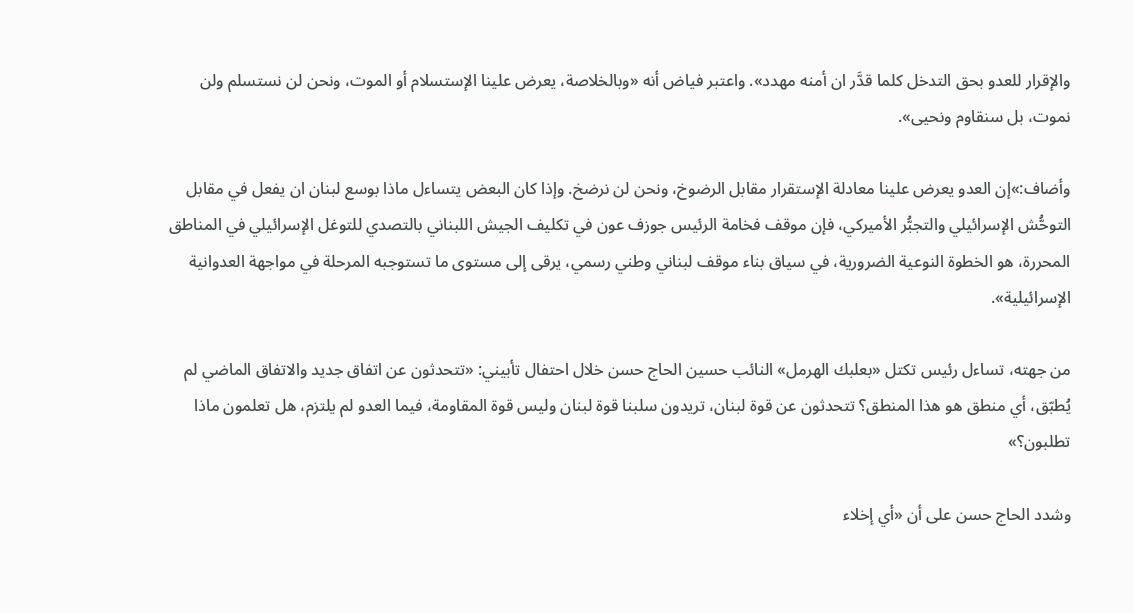والإقرار للعدو بحق التدخل كلما قدَّر ان أمنه مهدد». واعتبر فياض أنه «وبالخلاصة، يعرض علينا الإستسلام أو الموت، ونحن لن نستسلم ولن نموت، بل سنقاوم ونحيى».

وأضاف:»إن العدو يعرض علينا معادلة الإستقرار مقابل الرضوخ، ونحن لن نرضخ. وإذا كان البعض يتساءل ماذا بوسع لبنان ان يفعل في مقابل التوحُّش الإسرائيلي والتجبُّر الأميركي، فإن موقف فخامة الرئيس جوزف عون في تكليف الجيش اللبناني بالتصدي للتوغل الإسرائيلي في المناطق المحررة، هو الخطوة النوعية الضرورية، في سياق بناء موقف لبناني وطني رسمي، يرقى إلى مستوى ما تستوجبه المرحلة في مواجهة العدوانية الإسرائيلية».

من جهته، تساءل رئيس تكتل «بعلبك الهرمل» النائب حسين الحاج حسن خلال احتفال تأبيني: «تتحدثون عن اتفاق جديد والاتفاق الماضي لم يُطبّق، أي منطق هو هذا المنطق؟ تتحدثون عن قوة لبنان، تريدون سلبنا قوة لبنان وليس قوة المقاومة، فيما العدو لم يلتزم، هل تعلمون ماذا تطلبون؟»

وشدد الحاج حسن على أن «أي إخلاء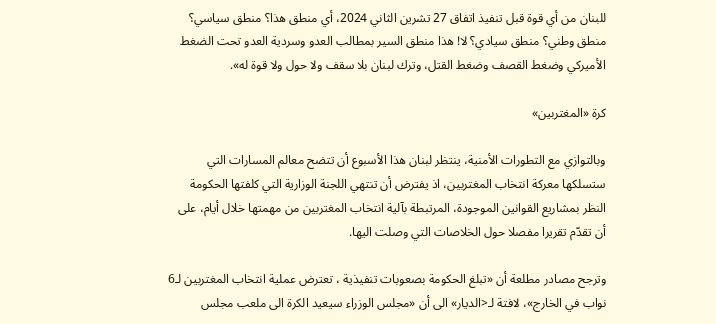للبنان من أي قوة قبل تنفيذ اتفاق 27 تشرين الثاني 2024، أي منطق هذا؟ منطق سياسي؟ منطق وطني؟ منطق سيادي؟ لا! هذا منطق السير بمطالب العدو وسردية العدو تحت الضغط الأميركي وضغط القصف وضغط القتل، وترك لبنان بلا سقف ولا حول ولا قوة له».

كرة «المغتربين»

وبالتوازي مع التطورات الأمنية، ينتظر لبنان هذا الأسبوع أن تتضح معالم المسارات التي ستسلكها معركة انتخاب المغتربين، اذ يفترض أن تنتهي اللجنة الوزارية التي كلفتها الحكومة النظر بمشاريع القوانين الموجودة، المرتبطة بآلية انتخاب المغتربين من مهمتها خلال أيام، على أن تقدّم تقريرا مفصلا حول الخلاصات التي وصلت اليها.

وترجح مصادر مطلعة أن «تبلغ الحكومة بصعوبات تنفيذية ، تعترض عملية انتخاب المغتربين لـ6 نواب في الخارج»، لافتة لـ<الديار» الى أن «مجلس الوزراء سيعيد الكرة الى ملعب مجلس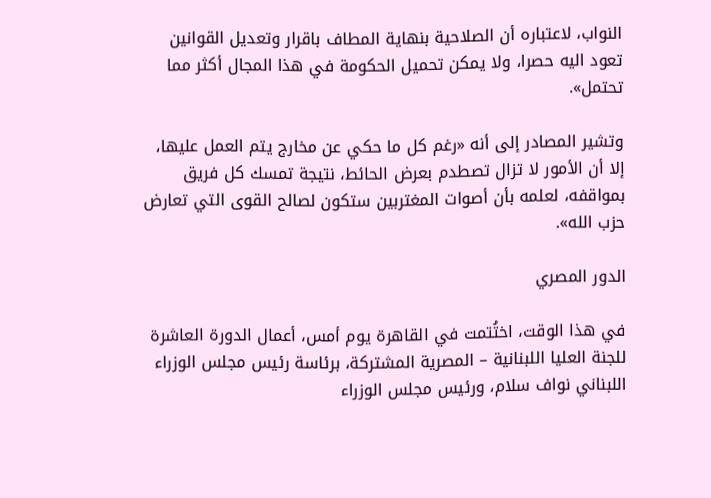النواب، لاعتباره أن الصلاحية بنهاية المطاف باقرار وتعديل القوانين تعود اليه حصرا، ولا يمكن تحميل الحكومة في هذا المجال أكثر مما تحتمل».

وتشير المصادر إلى أنه «رغم كل ما حكي عن مخارج يتم العمل عليها، إلا أن الأمور لا تزال تصطدم بعرض الحائط، نتيجة تمسك كل فريق بمواقفه، لعلمه بأن أصوات المغتربين ستكون لصالح القوى التي تعارض حزب الله».

الدور المصري

في هذا الوقت، اختُتمت في القاهرة يوم أمس، أعمال الدورة العاشرة للجنة العليا اللبنانية – المصرية المشتركة، برئاسة رئيس مجلس الوزراء اللبناني نواف سلام، ورئيس مجلس الوزراء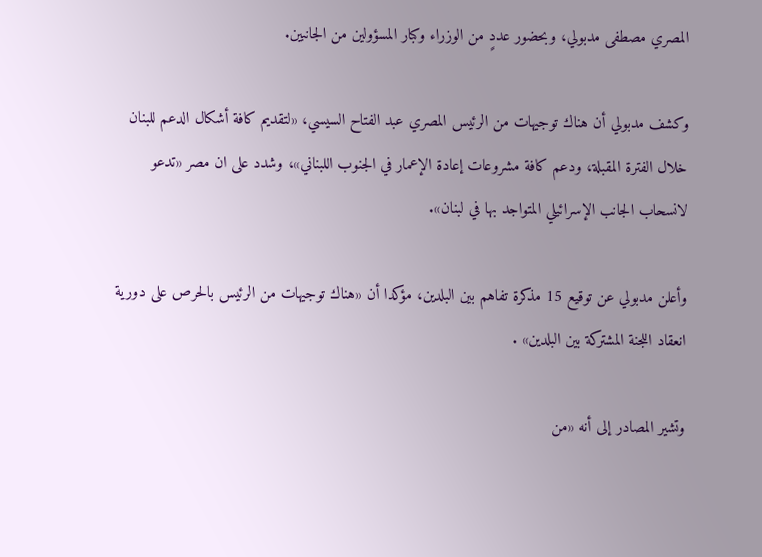المصري مصطفى مدبولي، وبحضور عددٍ من الوزراء وكبار المسؤولين من الجانبين.

وكشف مدبولي أن هناك توجيهات من الرئيس المصري عبد الفتاح السيسي، «لتقديم كافة أشكال الدعم للبنان خلال الفترة المقبلة، ودعم كافة مشروعات إعادة الإعمار في الجنوب اللبناني»، وشدد على ان مصر «تدعو لانسحاب الجانب الإسرائيلي المتواجد بها في لبنان».

وأعلن مدبولي عن توقيع 15 مذكرة تفاهم بين البلدين، مؤكدا أن «هناك توجيهات من الرئيس بالحرص على دورية انعقاد اللجنة المشتركة بين البلدين» .

وتشير المصادر إلى أنه «من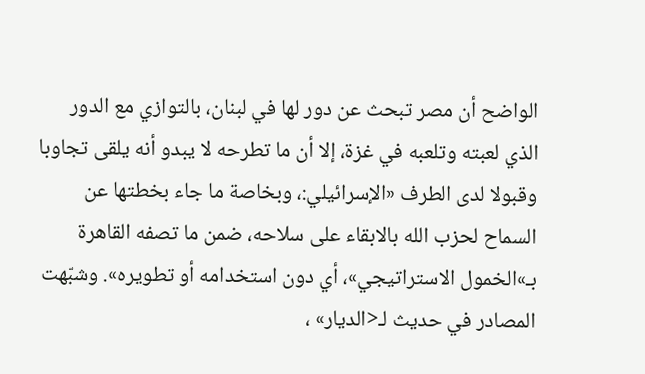الواضح أن مصر تبحث عن دور لها في لبنان، بالتوازي مع الدور الذي لعبته وتلعبه في غزة، إلا أن ما تطرحه لا يبدو أنه يلقى تجاوبا وقبولا لدى الطرف «الإسرائيلي:، وبخاصة ما جاء بخطتها عن السماح لحزب الله بالابقاء على سلاحه، ضمن ما تصفه القاهرة بـ»الخمول الاستراتيجي»، أي دون استخدامه أو تطويره». وشبّهت المصادر في حديث لـ<الديار» ،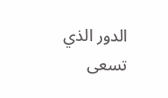الدور الذي تسعى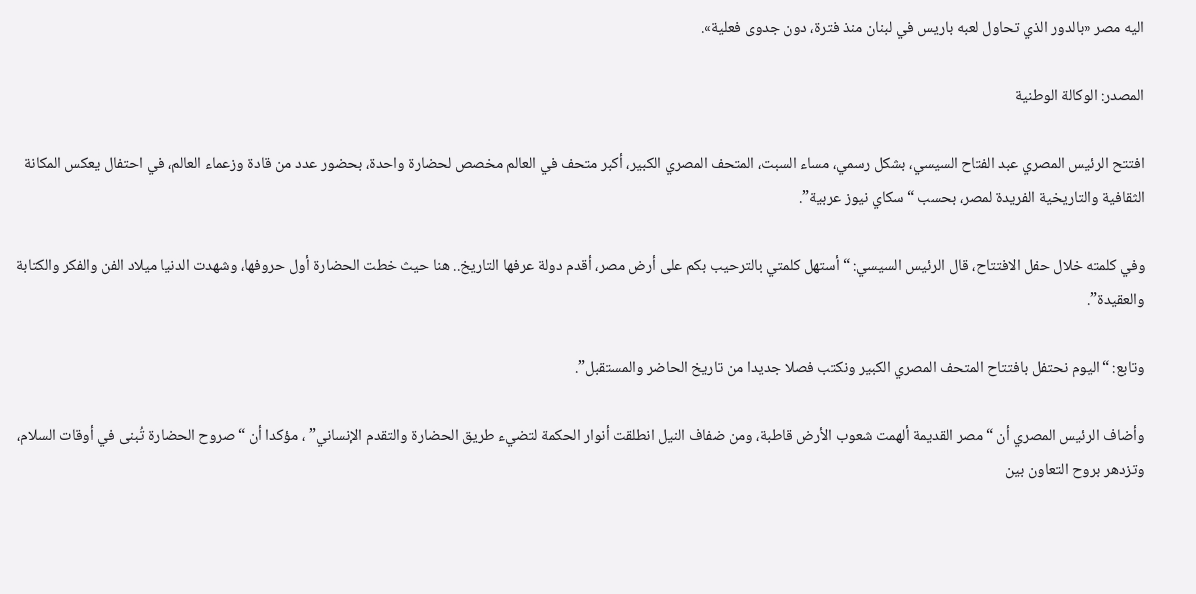اليه مصر «بالدور الذي تحاول لعبه باريس في لبنان منذ فترة، دون جدوى فعلية».

المصدر: الوكالة الوطنية

افتتح الرئيس المصري عبد الفتاح السيسي، بشكل رسمي، مساء السبت، المتحف المصري الكبير، أكبر متحف في العالم مخصص لحضارة واحدة، بحضور عدد من قادة وزعماء العالم، في احتفال يعكس المكانة الثقافية والتاريخية الفريدة لمصر، بحسب “سكاي نيوز عربية”.

وفي كلمته خلال حفل الافتتاح، قال الرئيس السيسي: “أستهل كلمتي بالترحيب بكم على أرض مصر، أقدم دولة عرفها التاريخ.. هنا حيث خطت الحضارة أول حروفها، وشهدت الدنيا ميلاد الفن والفكر والكتابة والعقيدة”.

وتابع: “اليوم نحتفل بافتتاح المتحف المصري الكبير ونكتب فصلا جديدا من تاريخ الحاضر والمستقبل”.

وأضاف الرئيس المصري أن “مصر القديمة ألهمت شعوب الأرض قاطبة، ومن ضفاف النيل انطلقت أنوار الحكمة لتضيء طريق الحضارة والتقدم الإنساني” ، مؤكدا أن “صروح الحضارة تُبنى في أوقات السلام، وتزدهر بروح التعاون بين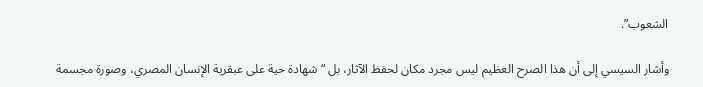الشعوب”.

وأشار السيسي إلى أن هذا الصرح العظيم ليس مجرد مكان لحفظ الآثار، بل “شهادة حية على عبقرية الإنسان المصري، وصورة مجسمة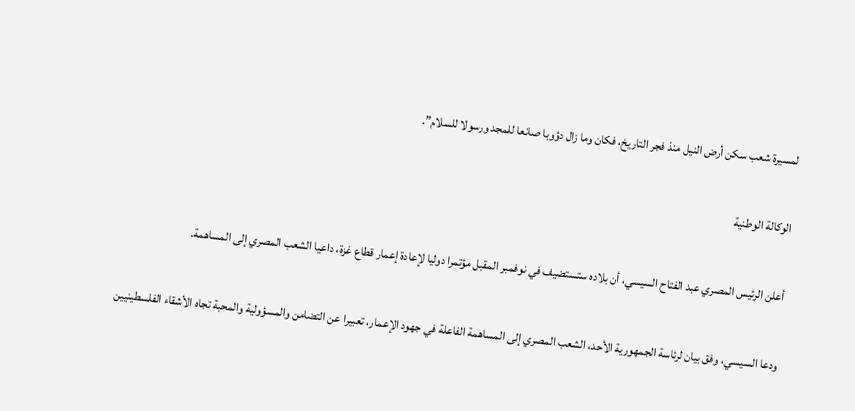لمسيرة شعب سكن أرض النيل منذ فجر التاريخ، فكان وما زال دؤوبا صانعا للمجد ورسولا للسلام”.

الوكالة الوطنية

أعلن الرئيس المصري عبد الفتاح السيسي، أن بلاده ستستضيف في نوفمبر المقبل مؤتمرا دوليا لإعادة إعمار قطاع غزة، داعيا الشعب المصري إلى المساهمة.

ودعا السيسي، وفق بيان لرئاسة الجمهورية الأحد، الشعب المصري إلى المساهمة الفاعلة في جهود الإعمار، تعبيرا عن التضامن والمسؤولية والمحبة تجاه الأشقاء الفلسطينيين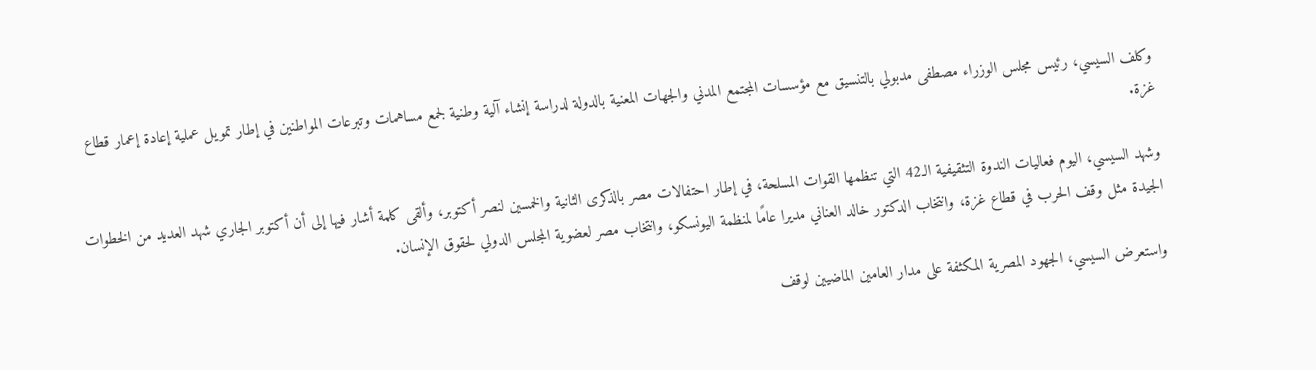وكلف السيسي، رئيس مجلس الوزراء مصطفى مدبولي بالتنسيق مع مؤسسات المجتمع المدني والجهات المعنية بالدولة لدراسة إنشاء آلية وطنية لجمع مساهمات وتبرعات المواطنين في إطار تمويل عملية إعادة إعمار قطاع غزة.

وشهد السيسي، اليوم فعاليات الندوة التثقيفية الـ42 التي تنظمها القوات المسلحة، في إطار احتفالات مصر بالذكرى الثانية والخمسين لنصر أكتوبر، وألقى كلمة أشار فيها إلى أن أكتوبر الجاري شهد العديد من الخطوات الجيدة مثل وقف الحرب في قطاع غزة، وانتخاب الدكتور خالد العناني مديرا عامًا لمنظمة اليونسكو، وانتخاب مصر لعضوية المجلس الدولي لحقوق الإنسان.

واستعرض السيسي، الجهود المصرية المكثفة على مدار العامين الماضيين لوقف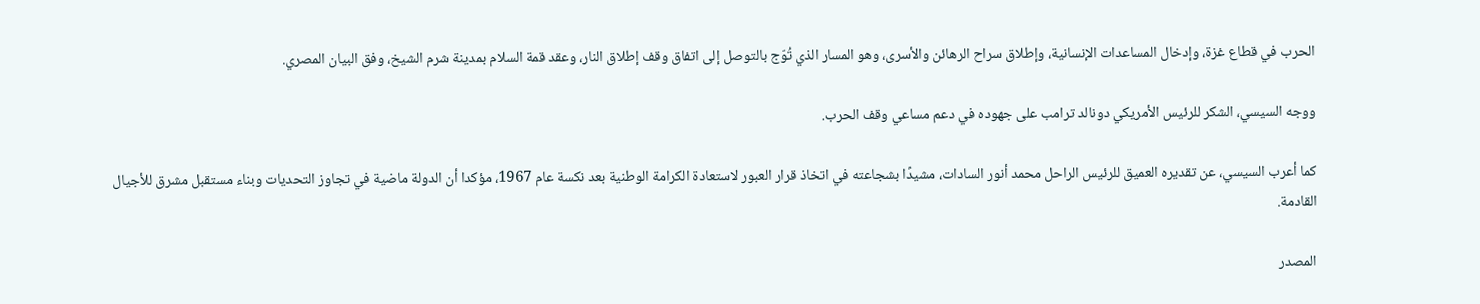الحرب في قطاع غزة، وإدخال المساعدات الإنسانية، وإطلاق سراح الرهائن والأسرى، وهو المسار الذي تُوّج بالتوصل إلى اتفاق وقف إطلاق النار، وعقد قمة السلام بمدينة شرم الشيخ، وفق البيان المصري.

ووجه السيسي، الشكر للرئيس الأمريكي دونالد ترامب على جهوده في دعم مساعي وقف الحرب.

كما أعرب السيسي، عن تقديره العميق للرئيس الراحل محمد أنور السادات، مشيدًا بشجاعته في اتخاذ قرار العبور لاستعادة الكرامة الوطنية بعد نكسة عام 1967، مؤكدا أن الدولة ماضية في تجاوز التحديات وبناء مستقبل مشرق للأجيال القادمة.

المصدر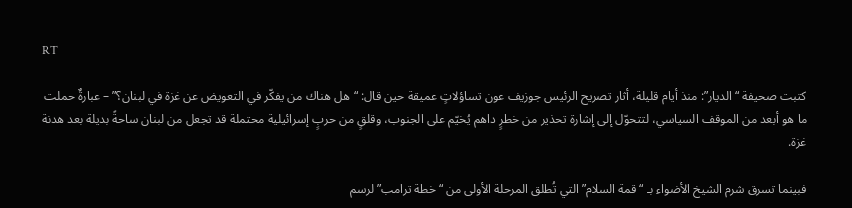RT

كتبت صحيفة “الديار”: منذ أيام قليلة، أثار تصريح الرئيس جوزيف عون تساؤلاتٍ عميقة حين قال: “هل هناك من يفكّر في التعويض عن غزة في لبنان؟” – عبارةٌ حملت ما هو أبعد من الموقف السياسي، لتتحوّل إلى إشارة تحذير من خطرٍ داهم يُخيّم على الجنوب، وقلقٍ من حربٍ إسرائيلية محتملة قد تجعل من لبنان ساحةً بديلة بعد هدنة غزة.

فبينما تسرق شرم الشيخ الأضواء بـ “قمة السلام” التي تُطلق المرحلة الأولى من “خطة ترامب” لرسم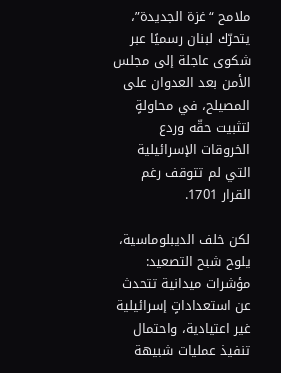ملامح “غزة الجديدة”، يتحرّك لبنان رسميًا عبر شكوى عاجلة إلى مجلس الأمن بعد العدوان على المصيلح، في محاولةٍ لتثبيت حقّه وردع الخروقات الإسرائيلية التي لم تتوقف رغم القرار 1701.

لكن خلف الديبلوماسية، يلوح شبح التصعيد: مؤشرات ميدانية تتحدث عن استعداداتٍ إسرائيلية غير اعتيادية، واحتمال تنفيذ عمليات شبيهة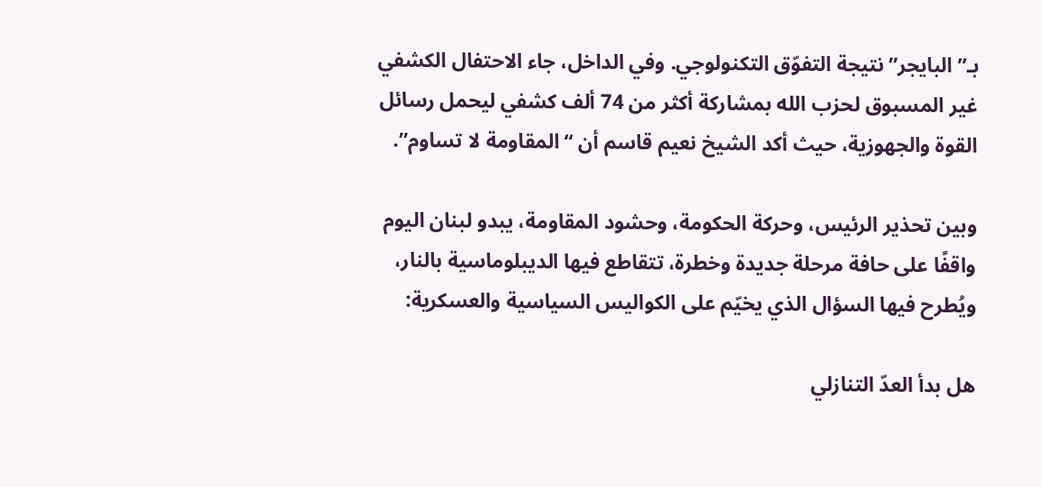بـ”البايجر” نتيجة التفوّق التكنولوجي. وفي الداخل، جاء الاحتفال الكشفي غير المسبوق لحزب الله بمشاركة أكثر من 74 ألف كشفي ليحمل رسائل القوة والجهوزية، حيث أكد الشيخ نعيم قاسم أن “المقاومة لا تساوم”.

وبين تحذير الرئيس، وحركة الحكومة، وحشود المقاومة، يبدو لبنان اليوم واقفًا على حافة مرحلة جديدة وخطرة، تتقاطع فيها الديبلوماسية بالنار، ويُطرح فيها السؤال الذي يخيّم على الكواليس السياسية والعسكرية:

هل بدأ العدّ التنازلي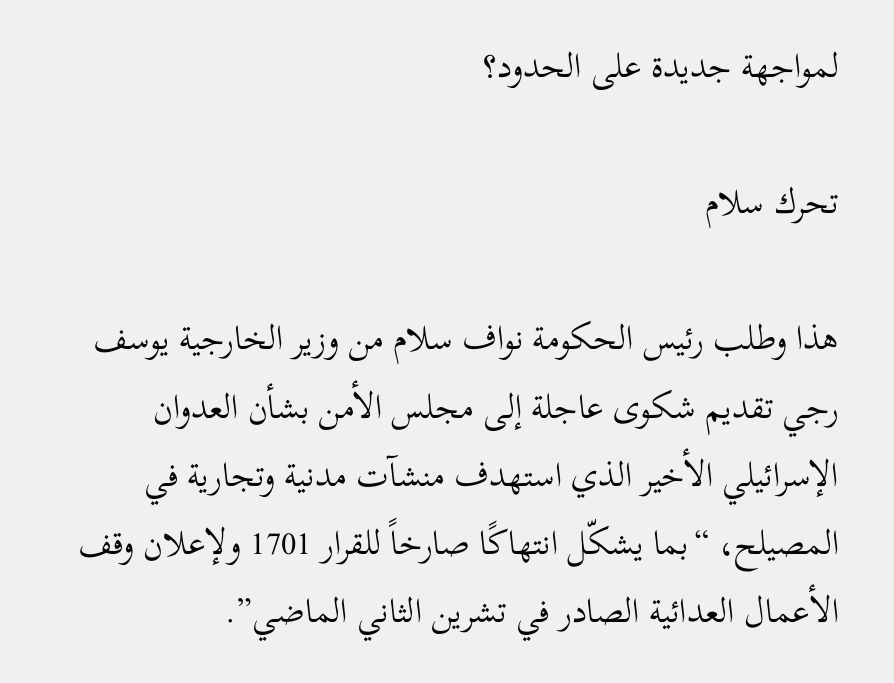لمواجهة جديدة على الحدود؟

تحرك سلام

هذا وطلب رئيس الحكومة نواف سلام من وزير الخارجية يوسف رجي تقديم شكوى عاجلة إلى مجلس الأمن بشأن العدوان الإسرائيلي الأخير الذي استهدف منشآت مدنية وتجارية في المصيلح، “بما يشكّل انتهاكًا صارخاً للقرار 1701 ولإعلان وقف الأعمال العدائية الصادر في تشرين الثاني الماضي”.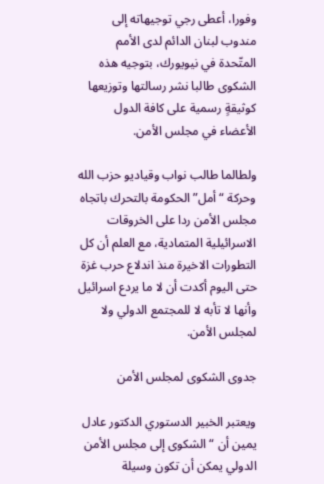وفورا، أعطى رجي توجيهاته إلى مندوب لبنان الدائم لدى الأمم المتّحدة في نيويورك، بتوجيه هذه الشكوى طالبا نشر رسالتها وتوزيعها كوثيقةٍ رسمية على كافة الدول الأعضاء في مجلس الأمن.

ولطالما طالب نواب وقياديو حزب الله وحركة “أمل” الحكومة بالتحرك باتجاه مجلس الأمن ردا على الخروقات الاسرائيلية المتمادية، مع العلم أن كل التطورات الاخيرة منذ اندلاع حرب غزة حتى اليوم أكدت أن لا ما يردع اسرائيل وأنها لا تأبه لا للمجتمع الدولي ولا لمجلس الأمن.

جدوى الشكوى لمجلس الأمن

ويعتبر الخبير الدستوري الدكتور عادل يمين أن “الشكوى إلى مجلس الأمن الدولي يمكن أن تكون وسيلة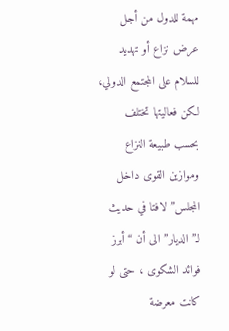مهمة للدول من أجل عرض نزاع أو تهديد للسلام على المجتمع الدولي، لكن فعاليتها تختلف بحسب طبيعة النزاع وموازين القوى داخل المجلس” لافتا في حديث لـ”الديار” الى أن “أبرز فوائد الشكوى ، حتى لو كانت معرضة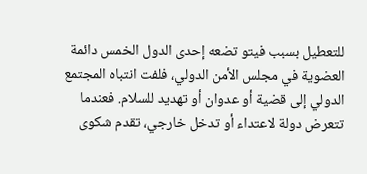للتعطيل بسبب فيتو تضعه إحدى الدول الخمس دائمة العضوية في مجلس الأمن الدولي، فلفت انتباه المجتمع الدولي إلى قضية أو عدوان أو تهديد للسلام. فعندما تتعرض دولة لاعتداء أو تدخل خارجي، تقدم شكوى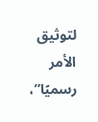لتوثيق الأمر رسميًا”،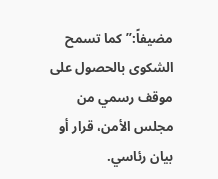مضيفاً:”كما تسمح الشكوى بالحصول على موقف رسمي من مجلس الأمن، قرار أو بيان رئاسي.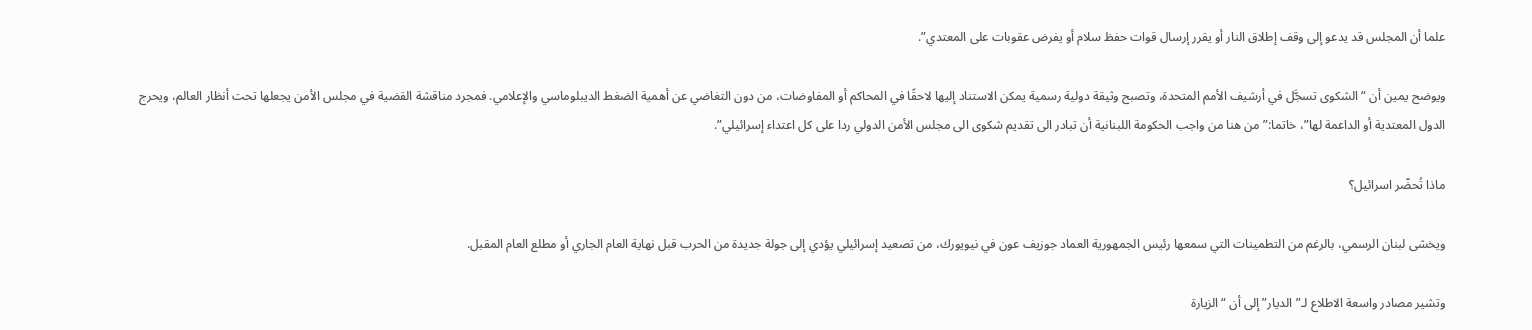علما أن المجلس قد يدعو إلى وقف إطلاق النار أو يقرر إرسال قوات حفظ سلام أو يفرض عقوبات على المعتدي”.

ويوضح يمين أن “الشكوى تسجَّل في أرشيف الأمم المتحدة، وتصبح وثيقة دولية رسمية يمكن الاستناد إليها لاحقًا في المحاكم أو المفاوضات، من دون التغاضي عن أهمية الضغط الديبلوماسي والإعلامي. فمجرد مناقشة القضية في مجلس الأمن يجعلها تحت أنظار العالم، ويحرج الدول المعتدية أو الداعمة لها”، خاتما:”من هنا من واجب الحكومة اللبنانية أن تبادر الى تقديم شكوى الى مجلس الأمن الدولي ردا على كل اعتداء إسرائيلي”.

ماذا تُحضّر اسرائيل؟

ويخشى لبنان الرسمي، بالرغم من التطمينات التي سمعها رئيس الجمهورية العماد جوزيف عون في نيويورك، من تصعيد إسرائيلي يؤدي إلى جولة جديدة من الحرب قبل نهاية العام الجاري أو مطلع العام المقبل.

وتشير مصادر واسعة الاطلاع لـ”الديار” إلى أن “الزيارة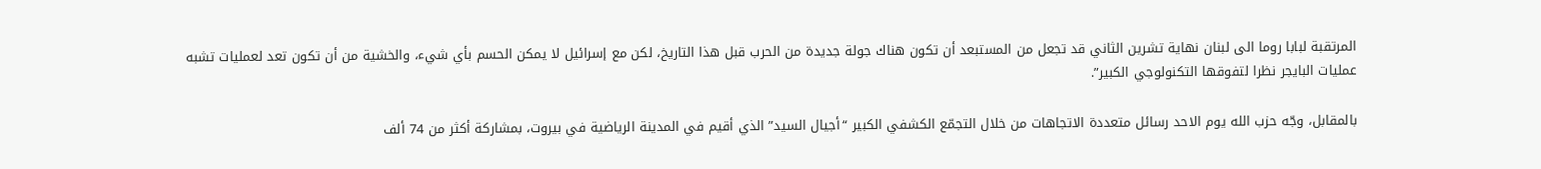المرتقبة لبابا روما الى لبنان نهاية تشرين الثاني قد تجعل من المستبعد أن تكون هناك جولة جديدة من الحرب قبل هذا التاريخ، لكن مع إسرائيل لا يمكن الحسم بأي شيء، والخشية من أن تكون تعد لعمليات تشبه عمليات البايجر نظرا لتفوقها التكنولوجي الكبير”.

بالمقابل، وجّه حزب الله يوم الاحد رسائل متعددة الاتجاهات من خلال التجمّع الكشفي الكبير “أجيال السيد” الذي أقيم في المدينة الرياضية في بيروت، بمشاركة أكثر من 74 ألف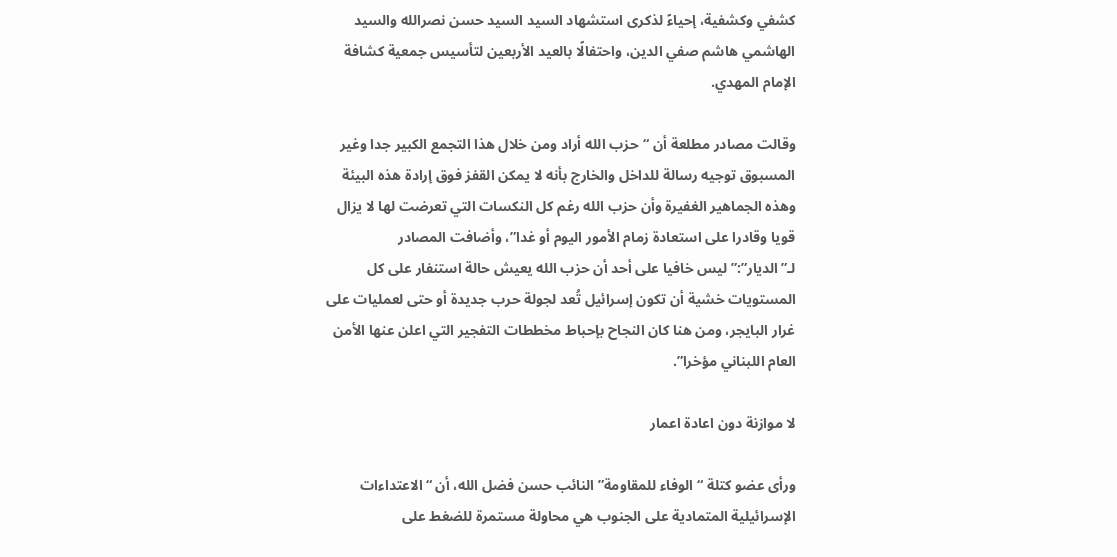كشفي وكشفية، إحياءً لذكرى استشهاد السيد السيد حسن نصرالله والسيد الهاشمي هاشم صفي الدين، واحتفالًا بالعيد الأربعين لتأسيس جمعية كشافة الإمام المهدي.

وقالت مصادر مطلعة أن “حزب الله أراد ومن خلال هذا التجمع الكبير جدا وغير المسبوق توجيه رسالة للداخل والخارج بأنه لا يمكن القفز فوق إرادة هذه البيئة وهذه الجماهير الغفيرة وأن حزب الله رغم كل النكسات التي تعرضت لها لا يزال قويا وقادرا على استعادة زمام الأمور اليوم أو غدا”، وأضافت المصادر لـ”الديار”:”ليس خافيا على أحد أن حزب الله يعيش حالة استنفار على كل المستويات خشية أن تكون إسرائيل تُعد لجولة حرب جديدة أو حتى لعمليات على غرار البايجر، ومن هنا كان النجاح بإحباط مخططات التفجير التي اعلن عنها الأمن العام اللبناني مؤخرا”.

لا موازنة دون اعادة اعمار

ورأى عضو كتلة “الوفاء للمقاومة” النائب حسن فضل الله، أن “الاعتداءات الإسرائيلية المتمادية على الجنوب هي محاولة مستمرة للضغط على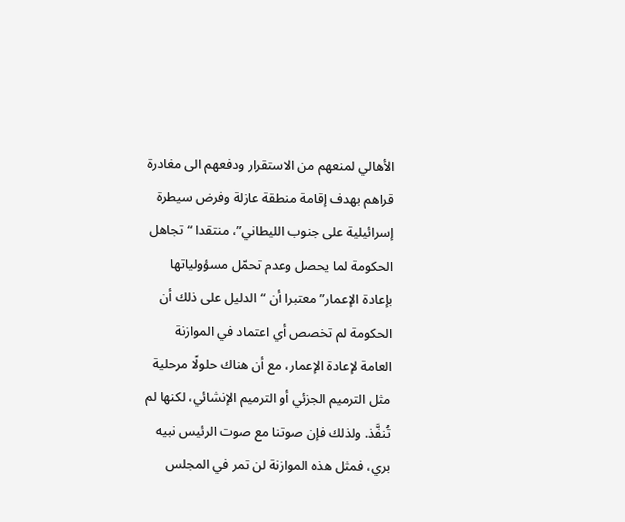الأهالي لمنعهم من الاستقرار ودفعهم الى مغادرة قراهم بهدف إقامة منطقة عازلة وفرض سيطرة إسرائيلية على جنوب الليطاني”، منتقدا “تجاهل الحكومة لما يحصل وعدم تحمّل مسؤولياتها بإعادة الإعمار” معتبرا أن “الدليل على ذلك أن الحكومة لم تخصص أي اعتماد في الموازنة العامة لإعادة الإعمار، مع أن هناك حلولًا مرحلية مثل الترميم الجزئي أو الترميم الإنشائي، لكنها لم تُنفَّذ. ولذلك فإن صوتنا مع صوت الرئيس نبيه بري، فمثل هذه الموازنة لن تمر في المجلس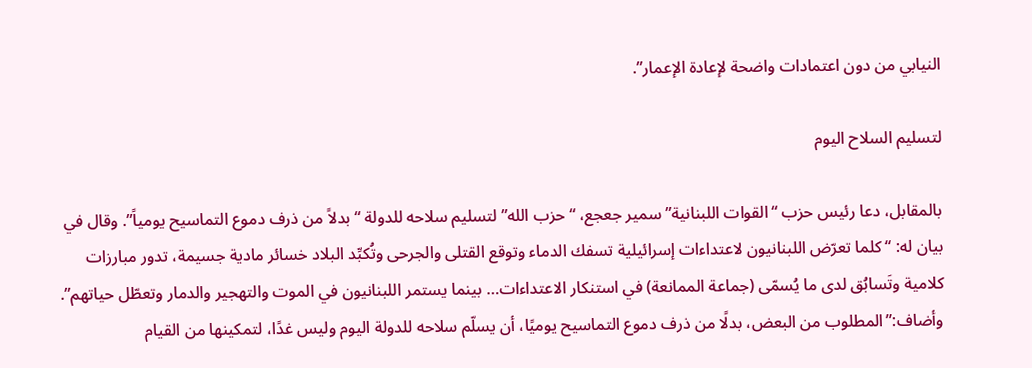النيابي من دون اعتمادات واضحة لإعادة الإعمار”.

لتسليم السلاح اليوم

بالمقابل، دعا رئيس حزب “القوات اللبنانية” سمير جعجع، “حزب الله” لتسليم سلاحه للدولة “بدلاً من ذرف دموع التماسيح يومياً”. وقال في بيان له: “كلما تعرّض اللبنانيون لاعتداءات إسرائيلية تسفك الدماء وتوقع القتلى والجرحى وتُكبِّد البلاد خسائر مادية جسيمة، تدور مبارزات كلامية وتَسابُق لدى ما يُسمّى (جماعة الممانعة) في استنكار الاعتداءات… بينما يستمر اللبنانيون في الموت والتهجير والدمار وتعطّل حياتهم”. وأضاف:”المطلوب من البعض، بدلًا من ذرف دموع التماسيح يوميًا، أن يسلّم سلاحه للدولة اليوم وليس غدًا، لتمكينها من القيام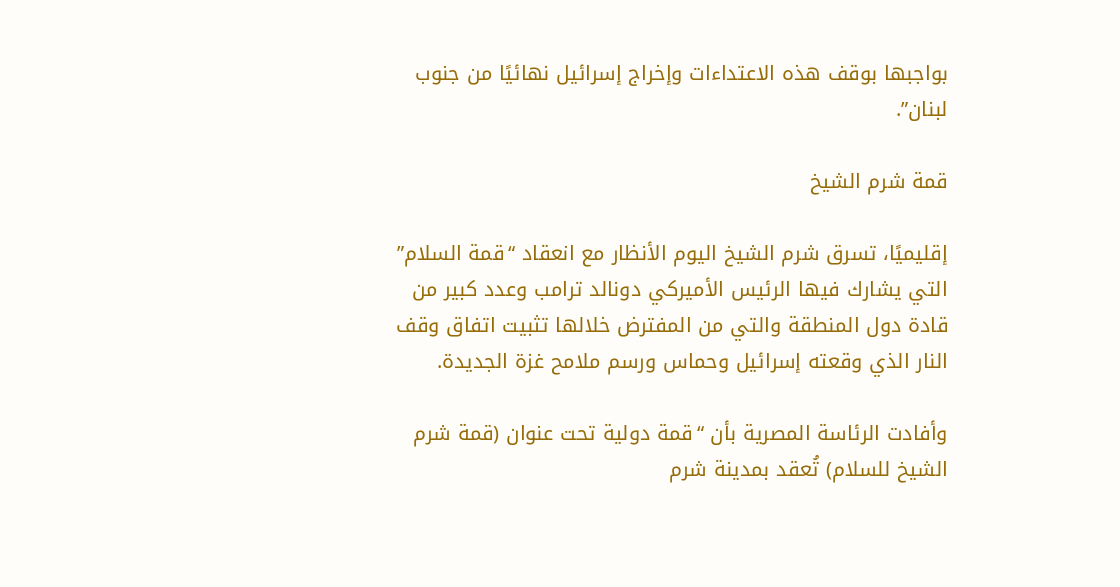بواجبها بوقف هذه الاعتداءات وإخراج إسرائيل نهائيًا من جنوب لبنان”.

قمة شرم الشيخ

إقليميًا، تسرق شرم الشيخ اليوم الأنظار مع انعقاد “قمة السلام” التي يشارك فيها الرئيس الأميركي دونالد ترامب وعدد كبير من قادة دول المنطقة والتي من المفترض خلالها تثبيت اتفاق وقف النار الذي وقعته إسرائيل وحماس ورسم ملامح غزة الجديدة.

وأفادت الرئاسة المصرية بأن “قمة دولية تحت عنوان (قمة شرم الشيخ للسلام) تُعقد بمدينة شرم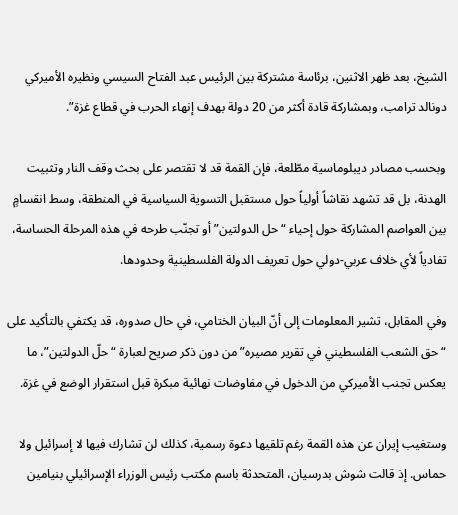الشيخ، بعد ظهر الاثنين، برئاسة مشتركة بين الرئيس عبد الفتاح السيسي ونظيره الأميركي دونالد ترامب، وبمشاركة قادة أكثر من 20 دولة بهدف إنهاء الحرب في قطاع غزة”.

وبحسب مصادر ديبلوماسية مطّلعة، فإن القمة قد لا تقتصر على بحث وقف النار وتثبيت الهدنة، بل قد تشهد نقاشاً أولياً حول مستقبل التسوية السياسية في المنطقة، وسط انقسامٍ بين العواصم المشاركة حول إحياء “حل الدولتين” أو تجنّب طرحه في هذه المرحلة الحساسة، تفادياً لأي خلاف عربي-دولي حول تعريف الدولة الفلسطينية وحدودها.

وفي المقابل، تشير المعلومات إلى أنّ البيان الختامي، في حال صدوره، قد يكتفي بالتأكيد على “حق الشعب الفلسطيني في تقرير مصيره” من دون ذكر صريح لعبارة “حلّ الدولتين”، ما يعكس تجنب الأميركي من الدخول في مفاوضات نهائية مبكرة قبل استقرار الوضع في غزة.

وستغيب إيران عن هذه القمة رغم تلقيها دعوة رسمية، كذلك لن تشارك فيها لا إسرائيل ولا حماس. إذ قالت شوش بدرسيان، المتحدثة باسم مكتب رئيس الوزراء الإسرائيلي بنيامين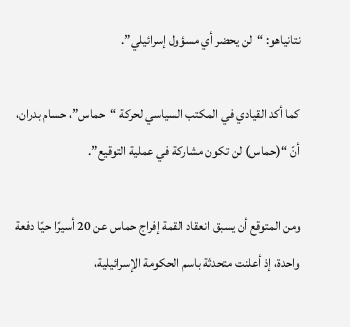نتانياهو: “لن يحضر أي مسؤول إسرائيلي”.

كما أكد القيادي في المكتب السياسي لحركة “حماس”، حسام بدران، أنّ “(حماس) لن تكون مشاركة في عملية التوقيع”.

ومن المتوقع أن يسبق انعقاد القمة إفراج حماس عن 20 أسيرًا حيًا دفعة واحدة، إذ أعلنت متحدثة باسم الحكومة الإسرائيلية،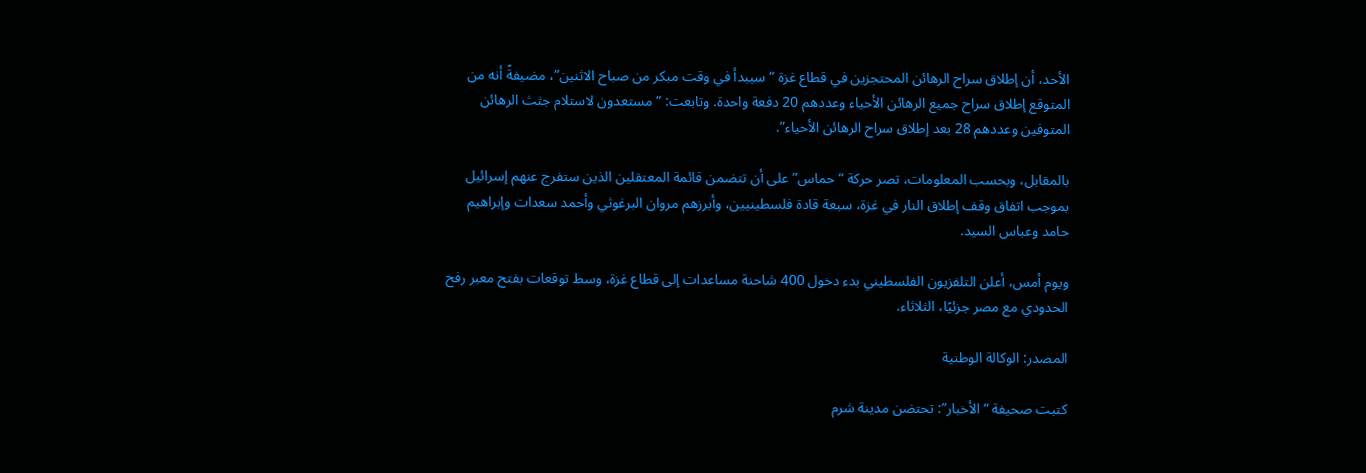الأحد، أن إطلاق سراح الرهائن المحتجزين في قطاع غزة “سيبدأ في وقت مبكر من صباح الاثنين”، مضيفةً أنه من المتوقع إطلاق سراح جميع الرهائن الأحياء وعددهم 20 دفعة واحدة. وتابعت: “مستعدون لاستلام جثث الرهائن المتوفين وعددهم 28 بعد إطلاق سراح الرهائن الأحياء”.

بالمقابل، وبحسب المعلومات، تصر حركة “حماس” على أن تتضمن قائمة المعتقلين الذين ستفرج عنهم إسرائيل بموجب اتفاق وقف إطلاق النار في غزة، سبعة قادة فلسطينيين، وأبرزهم مروان البرغوثي وأحمد سعدات وإبراهيم حامد وعباس السيد.

ويوم أمس، أعلن التلفزيون الفلسطيني بدء دخول 400 شاحنة مساعدات إلى قطاع غزة، وسط توقعات بفتح معبر رفح الحدودي مع مصر جزئيًا، الثلاثاء.

المصدر: الوكالة الوطنية

كتبت صحيفة “الأخبار”: تحتضن مدينة شرم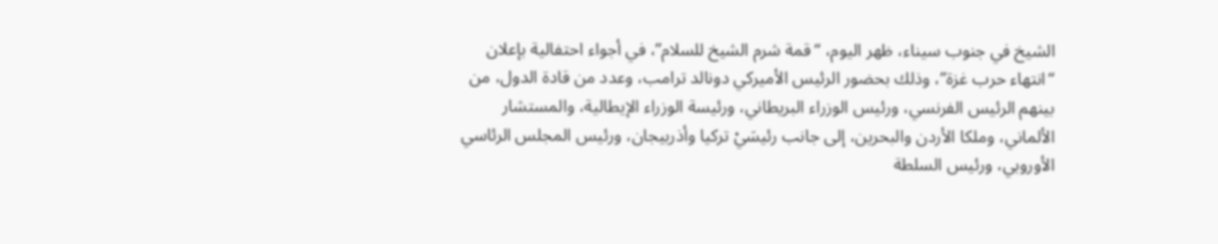الشيخ في جنوب سيناء، ظهر اليوم، “قمة شرم الشيخ للسلام”، في أجواء احتفالية بإعلان “انتهاء حرب غزة”، وذلك بحضور الرئيس الأميركي دونالد ترامب، وعدد من قادة الدول، من بينهم الرئيس الفرنسي، ورئيس الوزراء البريطاني، ورئيسة الوزراء الإيطالية، والمستشار الألماني، وملكا الأردن والبحرين، إلى جانب رئيسَيْ تركيا وأذربيجان، ورئيس المجلس الرئاسي الأوروبي، ورئيس السلطة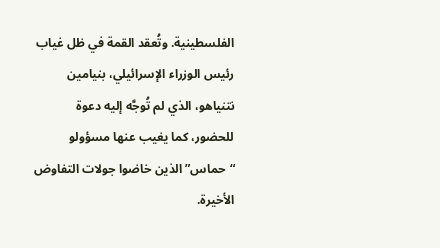الفلسطينية. وتُعقد القمة في ظل غياب رئيس الوزراء الإسرائيلي، بنيامين نتنياهو، الذي لم تُوجَّه إليه دعوة للحضور، كما يغيب عنها مسؤولو “حماس” الذين خاضوا جولات التفاوض الأخيرة.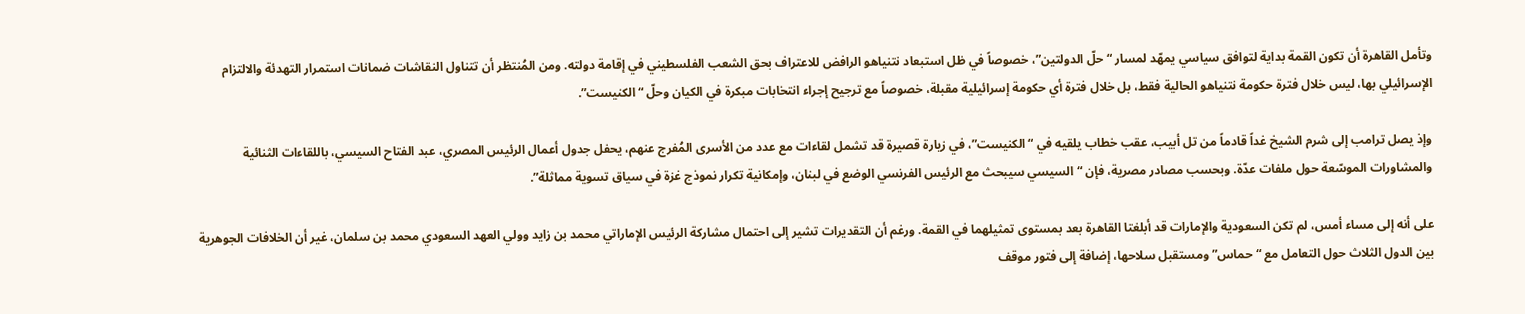وتأمل القاهرة أن تكون القمة بداية لتوافق سياسي يمهّد لمسار “حلّ الدولتين”، خصوصاً في ظل استبعاد نتنياهو الرافض للاعتراف بحق الشعب الفلسطيني في إقامة دولته. ومن المُنتظر أن تتناول النقاشات ضمانات استمرار التهدئة والالتزام الإسرائيلي بها، ليس خلال فترة حكومة نتنياهو الحالية فقط، بل خلال فترة أي حكومة إسرائيلية مقبلة، خصوصاً مع ترجيح إجراء انتخابات مبكرة في الكيان وحلّ “الكنيست”.

وإذ يصل ترامب إلى شرم الشيخ غداً قادماً من تل أبيب، عقب خطاب يلقيه في “الكنيست”، في زيارة قصيرة قد تشمل لقاءات مع عدد من الأسرى المُفرج عنهم، يحفل جدول أعمال الرئيس المصري، عبد الفتاح السيسي، باللقاءات الثنائية والمشاورات الموسّعة حول ملفات عدّة. وبحسب مصادر مصرية، فإن “السيسي سيبحث مع الرئيس الفرنسي الوضع في لبنان، وإمكانية تكرار نموذج غزة في سياق تسوية مماثلة”.

على أنه إلى مساء أمس، لم تكن السعودية والإمارات قد أبلغتا القاهرة بعد بمستوى تمثيلهما في القمة. ورغم أن التقديرات تشير إلى احتمال مشاركة الرئيس الإماراتي محمد بن زايد وولي العهد السعودي محمد بن سلمان، غير أن الخلافات الجوهرية بين الدول الثلاث حول التعامل مع “حماس” ومستقبل سلاحها، إضافة إلى فتور موقف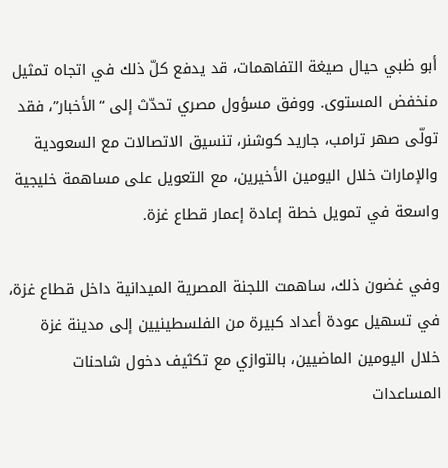أبو ظبي حيال صيغة التفاهمات، قد يدفع كلّ ذلك في اتجاه تمثيل منخفض المستوى. ووفق مسؤول مصري تحدّث إلى “الأخبار”، فقد تولّى صهر ترامب، جاريد كوشنر، تنسيق الاتصالات مع السعودية والإمارات خلال اليومين الأخيرين، مع التعويل على مساهمة خليجية واسعة في تمويل خطة إعادة إعمار قطاع غزة.

وفي غضون ذلك، ساهمت اللجنة المصرية الميدانية داخل قطاع غزة، في تسهيل عودة أعداد كبيرة من الفلسطينيين إلى مدينة غزة خلال اليومين الماضيين، بالتوازي مع تكثيف دخول شاحنات المساعدات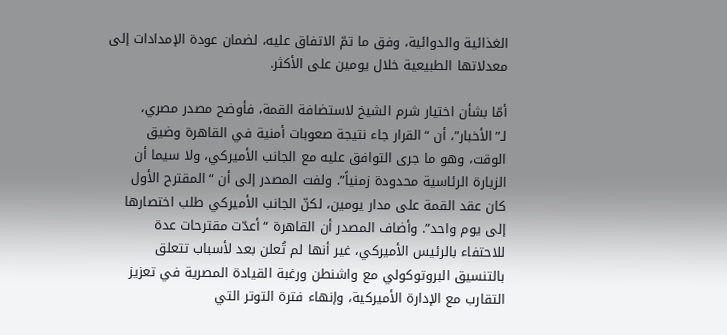الغذائية والدوائية، وفق ما تمّ الاتفاق عليه، لضمان عودة الإمدادات إلى معدلاتها الطبيعية خلال يومين على الأكثر.

أمّا بشأن اختيار شرم الشيخ لاستضافة القمة، فأوضح مصدر مصري، لـ”الأخبار”، أن “القرار جاء نتيجة صعوبات أمنية في القاهرة وضيق الوقت، وهو ما جرى التوافق عليه مع الجانب الأميركي، ولا سيما أن الزيارة الرئاسية محدودة زمنياً”. ولفت المصدر إلى أن “المقترح الأول كان عقد القمة على مدار يومين، لكنّ الجانب الأميركي طلب اختصارها إلى يوم واحد”. وأضاف المصدر أن القاهرة “أعدّت مقترحات عدة للاحتفاء بالرئيس الأميركي، غير أنها لم تُعلن بعد لأسباب تتعلق بالتنسيق البروتوكولي مع واشنطن ورغبة القيادة المصرية في تعزيز التقارب مع الإدارة الأميركية، وإنهاء فترة التوتر التي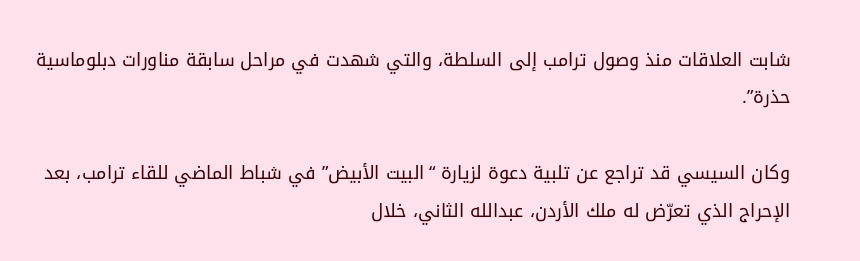شابت العلاقات منذ وصول ترامب إلى السلطة، والتي شهدت في مراحل سابقة مناورات دبلوماسية حذرة”.

وكان السيسي قد تراجع عن تلبية دعوة لزيارة “البيت الأبيض” في شباط الماضي للقاء ترامب، بعد الإحراج الذي تعرّض له ملك الأردن، عبدالله الثاني، خلال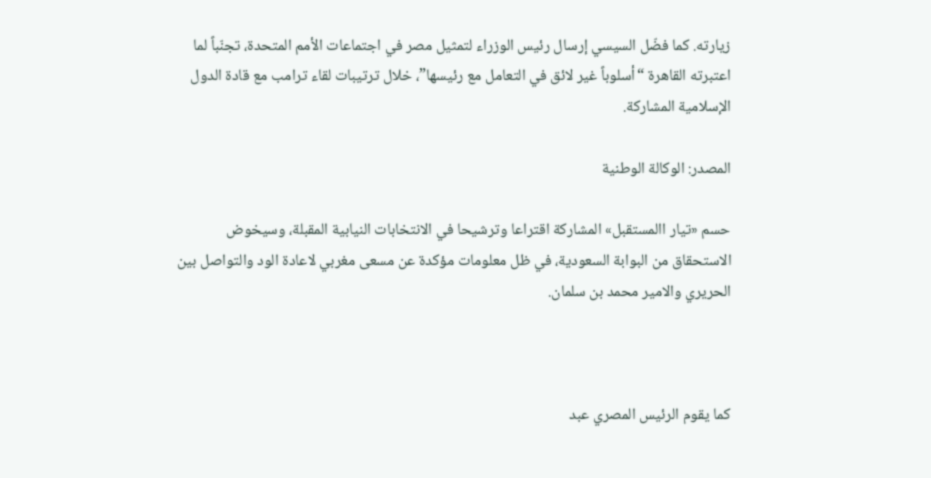زيارته. كما فضّل السيسي إرسال رئيس الوزراء لتمثيل مصر في اجتماعات الأمم المتحدة، تجنّباً لما اعتبرته القاهرة “أسلوباً غير لائق في التعامل مع رئيسها”، خلال ترتيبات لقاء ترامب مع قادة الدول الإسلامية المشاركة.

المصدر: الوكالة الوطنية

حسم «تيار االمستقبل» المشاركة اقتراعا وترشيحا في الانتخابات النيابية المقبلة، وسيخوض الاستحقاق من البوابة السعودية، في ظل معلومات مؤكدة عن مسعى مغربي لاعادة الود والتواصل بين الحريري والامير محمد بن سلمان.



كما يقوم الرئيس المصري عبد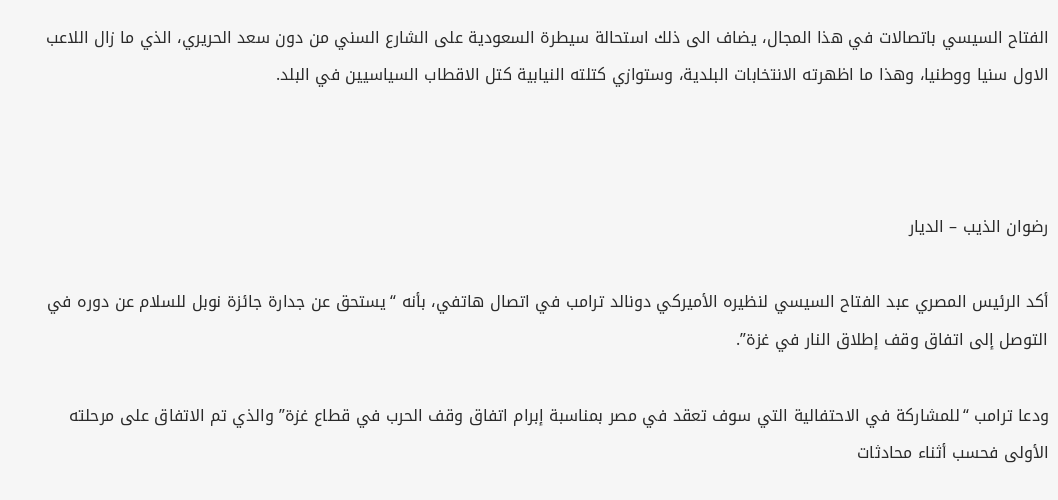الفتاح السيسي باتصالات في هذا المجال، يضاف الى ذلك استحالة سيطرة السعودية على الشارع السني من دون سعد الحريري، الذي ما زال اللاعب الاول سنيا ووطنيا، وهذا ما اظهرته الانتخابات البلدية، وستوازي كتلته النيابية كتل الاقطاب السياسيين في البلد.



رضوان الذيب – الديار

أكد الرئيس المصري عبد الفتاح السيسي لنظيره الأميركي دونالد ترامب في اتصال هاتفي، بأنه “يستحق عن جدارة جائزة نوبل للسلام عن دوره في التوصل إلى اتفاق وقف إطلاق النار في غزة”.

ودعا ترامب “للمشاركة في الاحتفالية التي سوف تعقد في مصر بمناسبة إبرام اتفاق وقف الحرب في قطاع غزة” والذي تم الاتفاق على مرحلته الأولى فحسب أثناء محادثات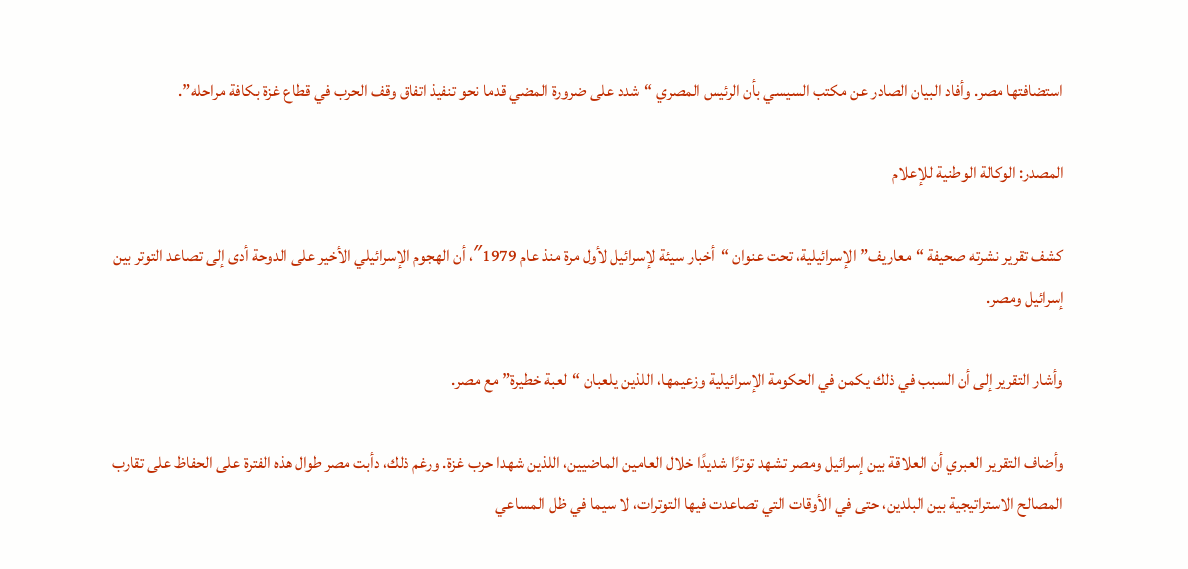استضافتها مصر. وأفاد البيان الصادر عن مكتب السيسي بأن الرئيس المصري “شدد على ضرورة المضي قدما نحو تنفيذ اتفاق وقف الحرب في قطاع غزة بكافة مراحله”.

المصدر: الوكالة الوطنية للإعلام

كشف تقرير نشرته صحيفة “معاريف” الإسرائيلية، تحت عنوان “أخبار سيئة لإسرائيل لأول مرة منذ عام 1979″، أن الهجوم الإسرائيلي الأخير على الدوحة أدى إلى تصاعد التوتر بين إسرائيل ومصر.

وأشار التقرير إلى أن السبب في ذلك يكمن في الحكومة الإسرائيلية وزعيمها، اللذين يلعبان “لعبة خطيرة” مع مصر.

وأضاف التقرير العبري أن العلاقة بين إسرائيل ومصر تشهد توترًا شديدًا خلال العامين الماضيين، اللذين شهدا حرب غزة. ورغم ذلك، دأبت مصر طوال هذه الفترة على الحفاظ على تقارب المصالح الاستراتيجية بين البلدين، حتى في الأوقات التي تصاعدت فيها التوترات، لا سيما في ظل المساعي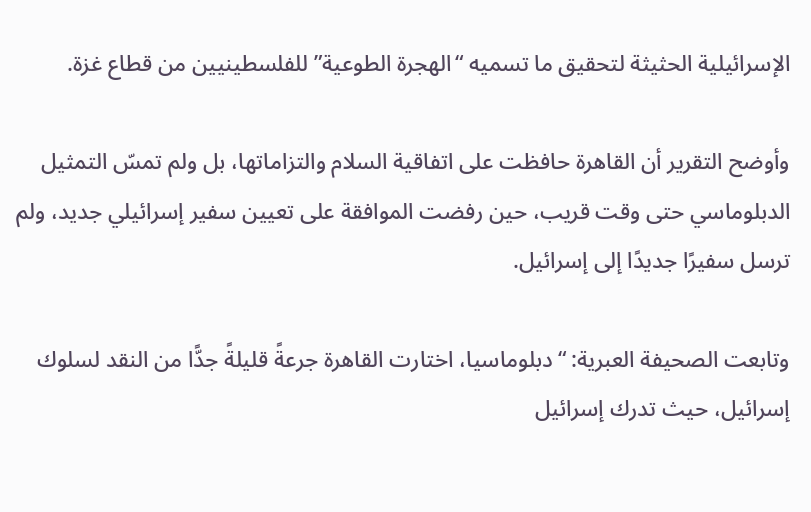الإسرائيلية الحثيثة لتحقيق ما تسميه “الهجرة الطوعية” للفلسطينيين من قطاع غزة.

وأوضح التقرير أن القاهرة حافظت على اتفاقية السلام والتزاماتها، بل ولم تمسّ التمثيل الدبلوماسي حتى وقت قريب، حين رفضت الموافقة على تعيين سفير إسرائيلي جديد، ولم ترسل سفيرًا جديدًا إلى إسرائيل.

وتابعت الصحيفة العبرية: “دبلوماسيا، اختارت القاهرة جرعةً قليلةً جدًّا من النقد لسلوك إسرائيل، حيث تدرك إسرائيل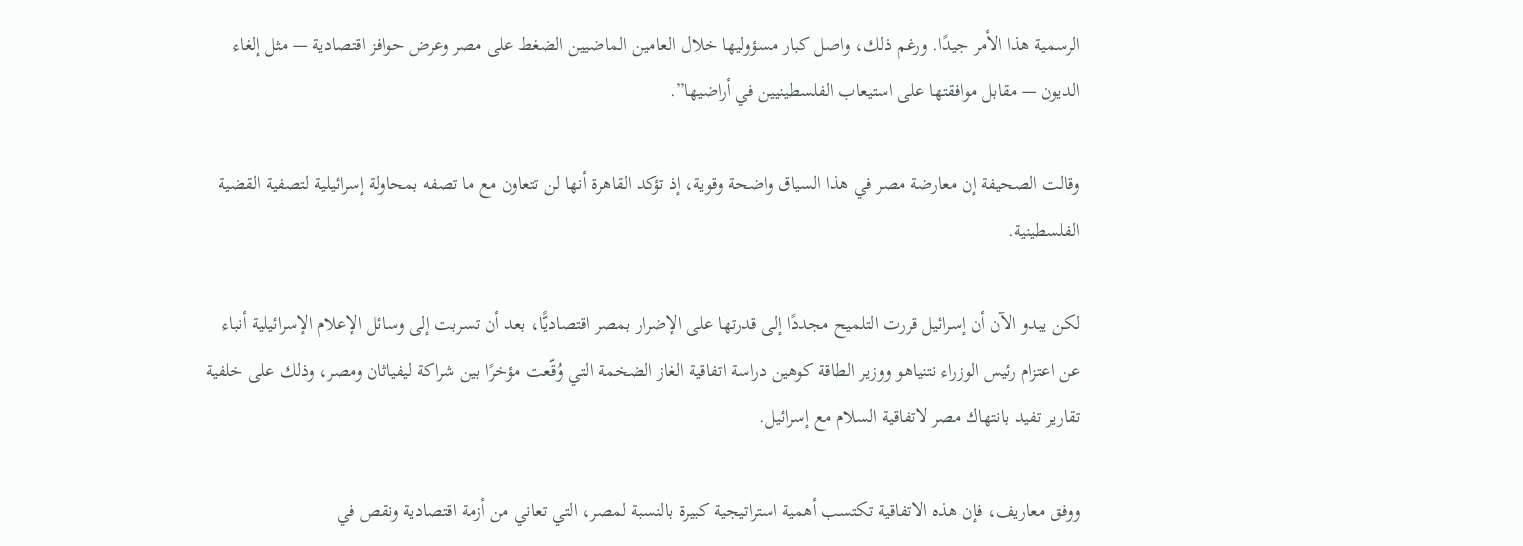الرسمية هذا الأمر جيدًا. ورغم ذلك، واصل كبار مسؤوليها خلال العامين الماضيين الضغط على مصر وعرض حوافز اقتصادية — مثل إلغاء الديون — مقابل موافقتها على استيعاب الفلسطينيين في أراضيها”.

وقالت الصحيفة إن معارضة مصر في هذا السياق واضحة وقوية، إذ تؤكد القاهرة أنها لن تتعاون مع ما تصفه بمحاولة إسرائيلية لتصفية القضية الفلسطينية.

لكن يبدو الآن أن إسرائيل قررت التلميح مجددًا إلى قدرتها على الإضرار بمصر اقتصاديًّا، بعد أن تسربت إلى وسائل الإعلام الإسرائيلية أنباء عن اعتزام رئيس الوزراء نتنياهو ووزير الطاقة كوهين دراسة اتفاقية الغاز الضخمة التي وُقّعت مؤخرًا بين شراكة ليفياثان ومصر، وذلك على خلفية تقارير تفيد بانتهاك مصر لاتفاقية السلام مع إسرائيل.

ووفق معاريف، فإن هذه الاتفاقية تكتسب أهمية استراتيجية كبيرة بالنسبة لمصر، التي تعاني من أزمة اقتصادية ونقص في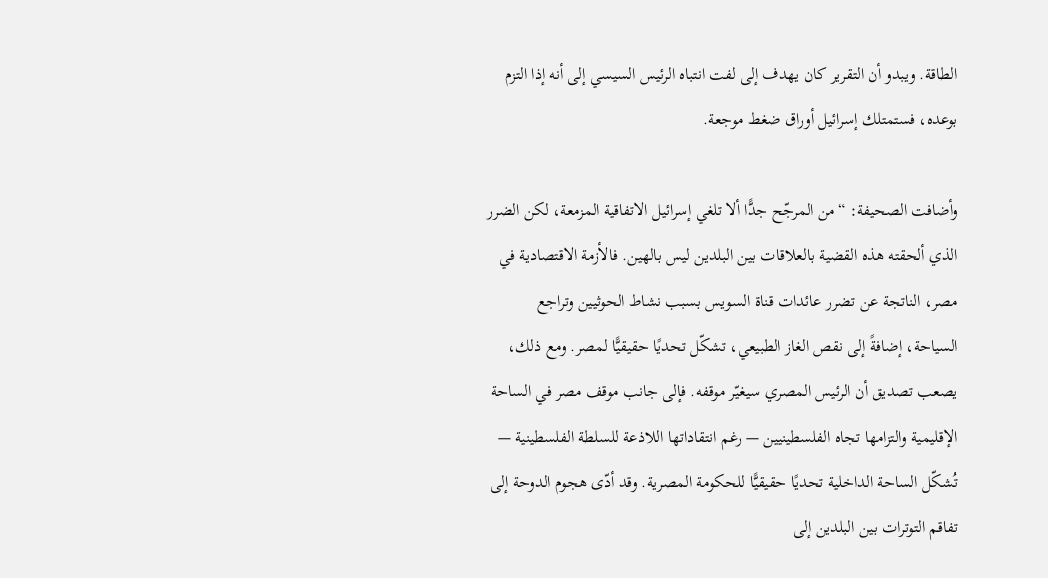الطاقة. ويبدو أن التقرير كان يهدف إلى لفت انتباه الرئيس السيسي إلى أنه إذا التزم بوعده، فستمتلك إسرائيل أوراق ضغط موجعة.

وأضافت الصحيفة: “من المرجّح جدًّا ألا تلغي إسرائيل الاتفاقية المزمعة، لكن الضرر الذي ألحقته هذه القضية بالعلاقات بين البلدين ليس بالهين. فالأزمة الاقتصادية في مصر، الناتجة عن تضرر عائدات قناة السويس بسبب نشاط الحوثيين وتراجع السياحة، إضافةً إلى نقص الغاز الطبيعي، تشكّل تحديًا حقيقيًّا لمصر. ومع ذلك، يصعب تصديق أن الرئيس المصري سيغيّر موقفه. فإلى جانب موقف مصر في الساحة الإقليمية والتزامها تجاه الفلسطينيين — رغم انتقاداتها اللاذعة للسلطة الفلسطينية — تُشكّل الساحة الداخلية تحديًا حقيقيًّا للحكومة المصرية. وقد أدّى هجوم الدوحة إلى تفاقم التوترات بين البلدين إلى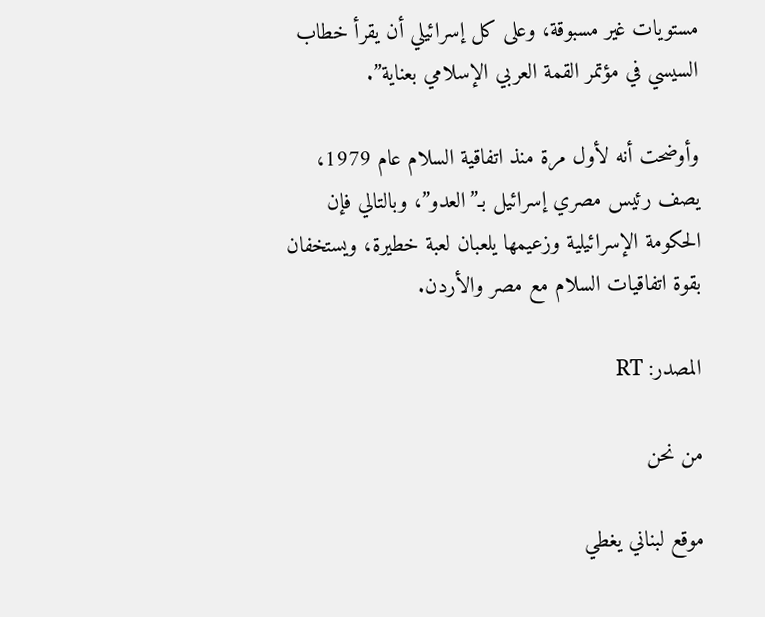مستويات غير مسبوقة، وعلى كل إسرائيلي أن يقرأ خطاب السيسي في مؤتمر القمة العربي الإسلامي بعناية”.

وأوضحت أنه لأول مرة منذ اتفاقية السلام عام 1979، يصف رئيس مصري إسرائيل بـ”العدو”، وبالتالي فإن الحكومة الإسرائيلية وزعيمها يلعبان لعبة خطيرة، ويستخفان بقوة اتفاقيات السلام مع مصر والأردن.

المصدر: RT

من نحن

موقع لبناني يغطي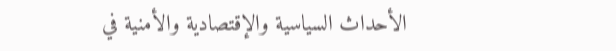الأحداث السياسية والإقتصادية والأمنية في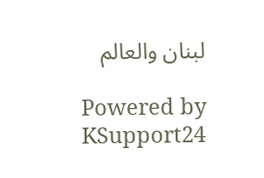لبنان والعالم

Powered by KSupport24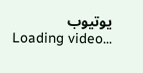يوتيوب
Loading video...